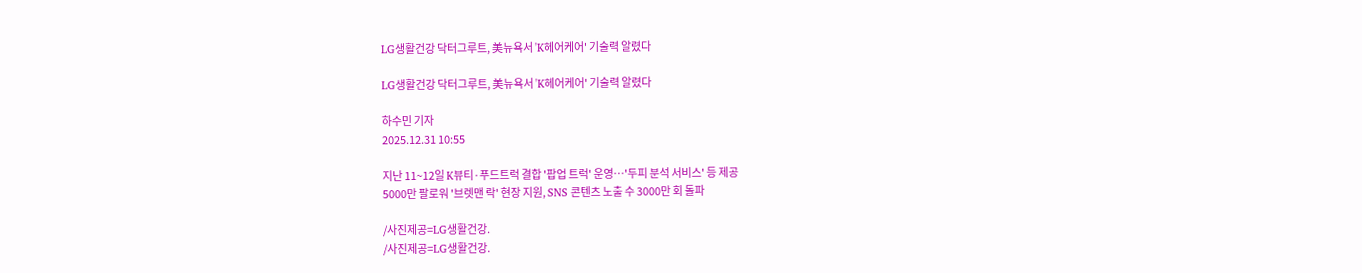LG생활건강 닥터그루트, 美뉴욕서 'K헤어케어' 기술력 알렸다

LG생활건강 닥터그루트, 美뉴욕서 'K헤어케어' 기술력 알렸다

하수민 기자
2025.12.31 10:55

지난 11~12일 K뷰티·푸드트럭 결합 '팝업 트럭' 운영…'두피 분석 서비스' 등 제공
5000만 팔로워 '브렛맨 락' 현장 지원, SNS 콘텐츠 노출 수 3000만 회 돌파

/사진제공=LG생활건강.
/사진제공=LG생활건강.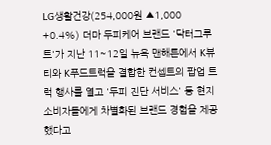LG생활건강(254,000원 ▲1,000 +0.4%) 더마 두피케어 브랜드 '닥터그루트'가 지난 11~12일 뉴욕 맨해튼에서 K뷰티와 K푸드트럭을 결합한 컨셉트의 팝업 트럭 행사를 열고 '두피 진단 서비스' 등 현지 소비자들에게 차별화된 브랜드 경험을 제공했다고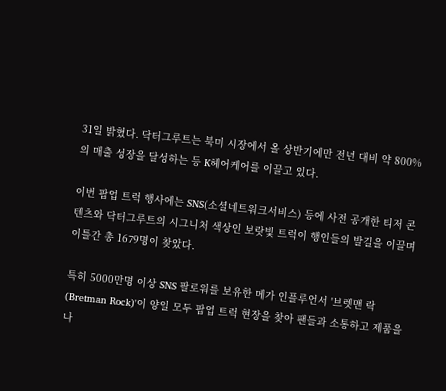31일 밝혔다. 닥터그루트는 북미 시장에서 올 상반기에만 전년 대비 약 800%의 매출 성장을 달성하는 등 K헤어케어를 이끌고 있다.

이번 팝업 트럭 행사에는 SNS(소셜네트워크서비스) 등에 사전 공개한 티저 콘텐츠와 닥터그루트의 시그니처 색상인 보랏빛 트럭이 행인들의 발길을 이끌며 이틀간 총 1679명이 찾았다.

특히 5000만명 이상 SNS 팔로워를 보유한 메가 인플루언서 '브렛맨 락(Bretman Rock)'이 양일 모두 팝업 트럭 현장을 찾아 팬들과 소통하고 제품을 나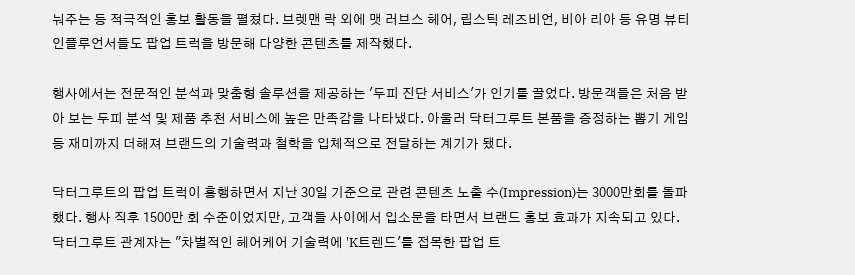눠주는 등 적극적인 홍보 활동을 펼쳤다. 브렛맨 락 외에 맷 러브스 헤어, 립스틱 레즈비언, 비아 리아 등 유명 뷰티 인플루언서들도 팝업 트럭을 방문해 다양한 콘텐츠를 제작했다.

행사에서는 전문적인 분석과 맞춤형 솔루션을 제공하는 '두피 진단 서비스'가 인기를 끌었다. 방문객들은 처음 받아 보는 두피 분석 및 제품 추천 서비스에 높은 만족감을 나타냈다. 아울러 닥터그루트 본품을 증정하는 뽑기 게임 등 재미까지 더해져 브랜드의 기술력과 철학을 입체적으로 전달하는 계기가 됐다.

닥터그루트의 팝업 트럭이 흥행하면서 지난 30일 기준으로 관련 콘텐츠 노출 수(Impression)는 3000만회를 돌파했다. 행사 직후 1500만 회 수준이었지만, 고객들 사이에서 입소문을 타면서 브랜드 홍보 효과가 지속되고 있다. 닥터그루트 관계자는 "차별적인 헤어케어 기술력에 'K트렌드'를 접목한 팝업 트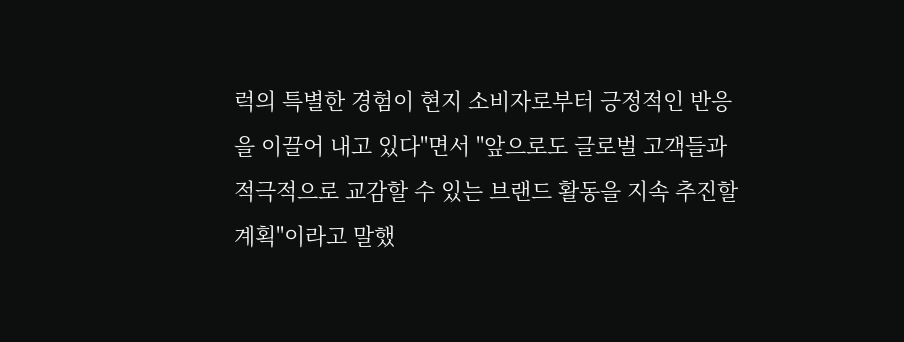럭의 특별한 경험이 현지 소비자로부터 긍정적인 반응을 이끌어 내고 있다"면서 "앞으로도 글로벌 고객들과 적극적으로 교감할 수 있는 브랜드 활동을 지속 추진할 계획"이라고 말했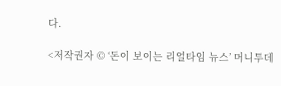다.

<저작권자 © ‘돈이 보이는 리얼타임 뉴스’ 머니투데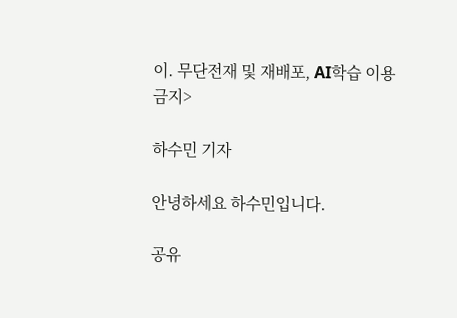이. 무단전재 및 재배포, AI학습 이용 금지>

하수민 기자

안녕하세요 하수민입니다.

공유